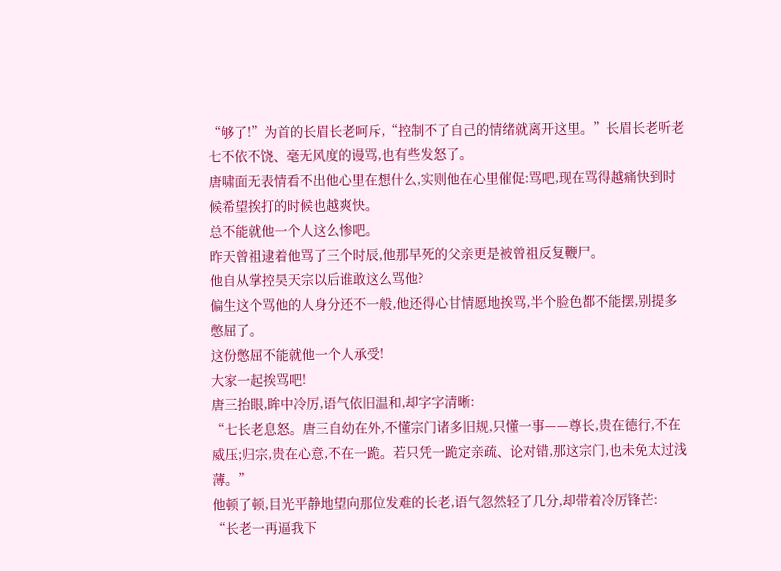“够了!”为首的长眉长老呵斥,“控制不了自己的情绪就离开这里。”长眉长老听老七不依不饶、毫无风度的谩骂,也有些发怒了。
唐啸面无表情看不出他心里在想什么,实则他在心里催促:骂吧,现在骂得越痛快到时候希望挨打的时候也越爽快。
总不能就他一个人这么惨吧。
昨天曾祖逮着他骂了三个时辰,他那早死的父亲更是被曾祖反复鞭尸。
他自从掌控昊天宗以后谁敢这么骂他?
偏生这个骂他的人身分还不一般,他还得心甘情愿地挨骂,半个脸色都不能摆,别提多憋屈了。
这份憋屈不能就他一个人承受!
大家一起挨骂吧!
唐三抬眼,眸中冷厉,语气依旧温和,却字字清晰:
“七长老息怒。唐三自幼在外,不懂宗门诸多旧规,只懂一事——尊长,贵在德行,不在威压;归宗,贵在心意,不在一跪。若只凭一跪定亲疏、论对错,那这宗门,也未免太过浅薄。”
他顿了顿,目光平静地望向那位发难的长老,语气忽然轻了几分,却带着冷厉锋芒:
“长老一再逼我下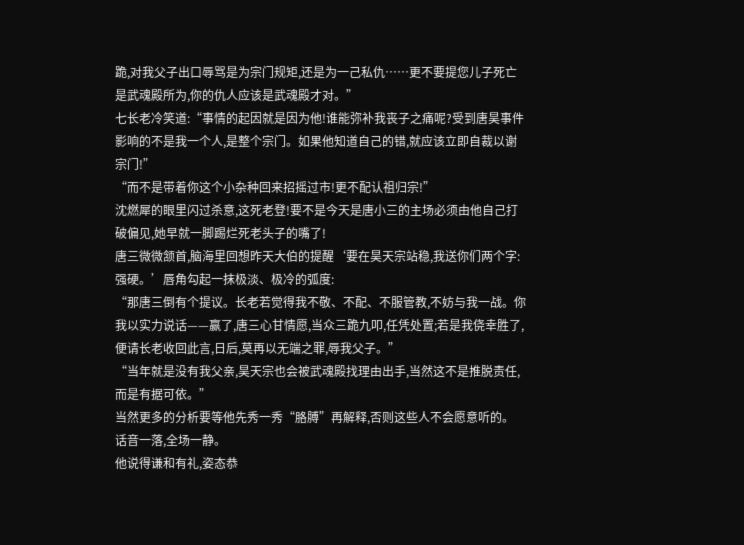跪,对我父子出口辱骂是为宗门规矩,还是为一己私仇……更不要提您儿子死亡是武魂殿所为,你的仇人应该是武魂殿才对。”
七长老冷笑道:“事情的起因就是因为他!谁能弥补我丧子之痛呢?受到唐昊事件影响的不是我一个人,是整个宗门。如果他知道自己的错,就应该立即自裁以谢宗门!”
“而不是带着你这个小杂种回来招摇过市!更不配认祖归宗!”
沈燃犀的眼里闪过杀意,这死老登!要不是今天是唐小三的主场必须由他自己打破偏见,她早就一脚踢烂死老头子的嘴了!
唐三微微颔首,脑海里回想昨天大伯的提醒‘要在昊天宗站稳,我送你们两个字:强硬。’唇角勾起一抹极淡、极冷的弧度:
“那唐三倒有个提议。长老若觉得我不敬、不配、不服管教,不妨与我一战。你我以实力说话——赢了,唐三心甘情愿,当众三跪九叩,任凭处置;若是我侥幸胜了,便请长老收回此言,日后,莫再以无端之罪,辱我父子。”
“当年就是没有我父亲,昊天宗也会被武魂殿找理由出手,当然这不是推脱责任,而是有据可依。”
当然更多的分析要等他先秀一秀“胳膊”再解释,否则这些人不会愿意听的。
话音一落,全场一静。
他说得谦和有礼,姿态恭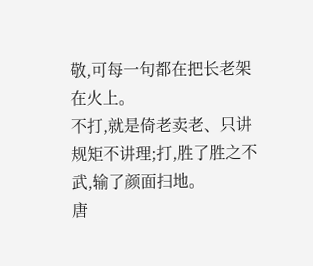敬,可每一句都在把长老架在火上。
不打,就是倚老卖老、只讲规矩不讲理;打,胜了胜之不武,输了颜面扫地。
唐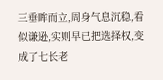三垂眸而立,周身气息沉稳,看似谦逊,实则早已把选择权,变成了七长老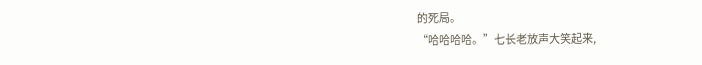的死局。
“哈哈哈哈。”七长老放声大笑起来,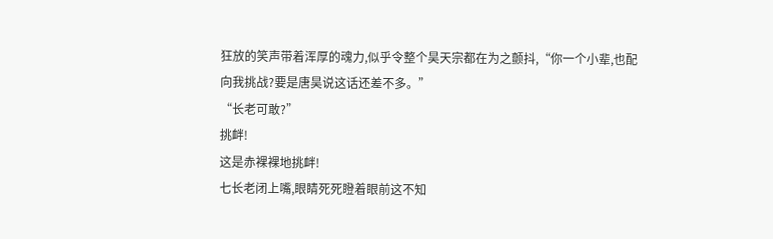狂放的笑声带着浑厚的魂力,似乎令整个昊天宗都在为之颤抖,“你一个小辈,也配向我挑战?要是唐昊说这话还差不多。”
“长老可敢?”
挑衅!
这是赤裸裸地挑衅!
七长老闭上嘴,眼睛死死瞪着眼前这不知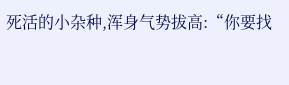死活的小杂种,浑身气势拔高:“你要找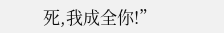死,我成全你!”